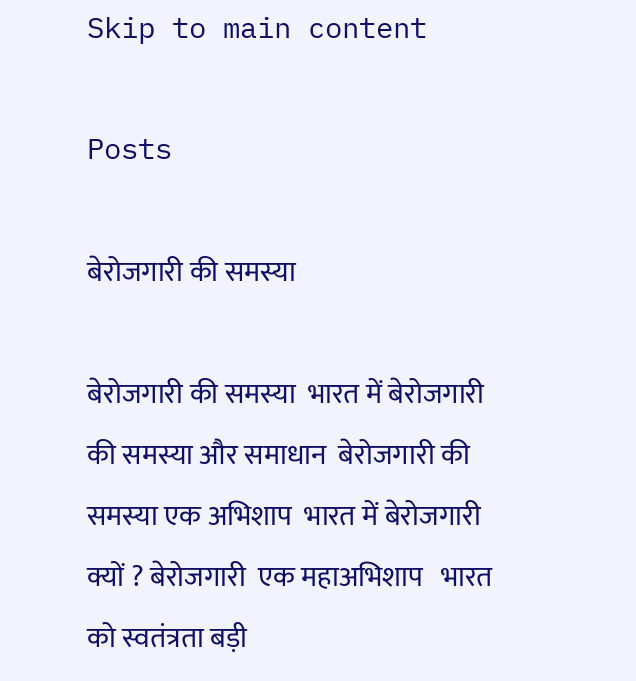Skip to main content

Posts

बेरोजगारी की समस्या

बेरोजगारी की समस्या  भारत में बेरोजगारी  की समस्या और समाधान  बेरोजगारी की समस्या एक अभिशाप  भारत में बेरोजगारी  क्यों ? बेरोजगारी  एक महाअभिशाप   भारत को स्वतंत्रता बड़ी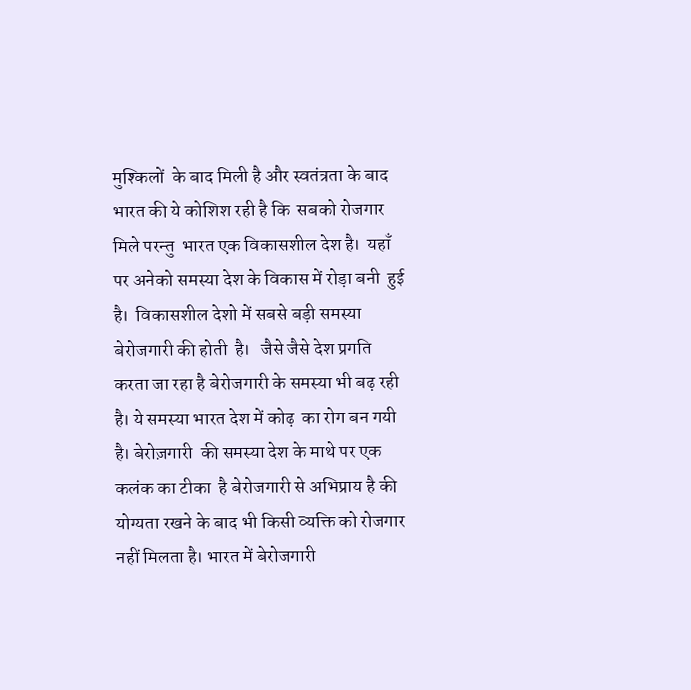मुश्किलों  के बाद मिली है और स्वतंत्रता के बाद भारत की ये कोशिश रही है कि  सबको रोजगार मिले परन्तु  भारत एक विकासशील देश है।  यहाँ पर अनेको समस्या देश के विकास में रोड़ा बनी  हुई है।  विकासशील देशो में सबसे बड़ी समस्या बेरोजगारी की होती  है।   जैसे जैसे देश प्रगति करता जा रहा है बेरोजगारी के समस्या भी बढ़ रही है। ये समस्या भारत देश में कोढ़  का रोग बन गयी है। बेरोज़गारी  की समस्या देश के माथे पर एक कलंक का टीका  है बेरोजगारी से अभिप्राय है की योग्यता रखने के बाद भी किसी व्यक्ति को रोजगार नहीं मिलता है। भारत में बेरोजगारी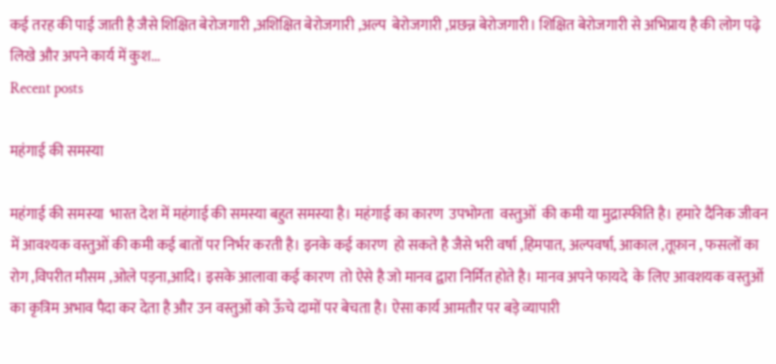कई तरह की पाई जाती है जैसे शिक्षित बेरोजगारी ,अशिक्षित बेरोजगारी ,अल्प  बेरोजगारी ,प्रछन्न बेरोजगारी। शिक्षित बेरोजगारी से अभिप्राय है की लोग पढ़े लिखे और अपने कार्य में कुश...
Recent posts

महंगाई की समस्या

महंगाई की समस्या  भारत देश में महंगाई की समस्या बहुत समस्या है। महंगाई का कारण  उपभोग्ता  वस्तुओं  की कमी या मुद्रास्फीति है। हमारे दैनिक जीवन में आवश्यक वस्तुओं की कमी कई बातों पर निर्भर करती है। इनके कई कारण  हो सकते है जैसे भरी वर्षा ,हिमपात, अल्पवर्षा, आकाल ,तूफ़ान , फसलों का रोग ,विपरीत मौसम ,ओले पड़ना,आदि। इसके आलावा कई कारण  तो ऐसे है जो मानव द्वारा निर्मित होते है। मानव अपने फायदे  के लिए आवशयक वस्तुओं का कृत्रिम अभाव पैदा कर देता है और उन वस्तुओं को ऊँचे दामों पर बेचता है। ऐसा कार्य आमतौर पर बड़े व्यापारी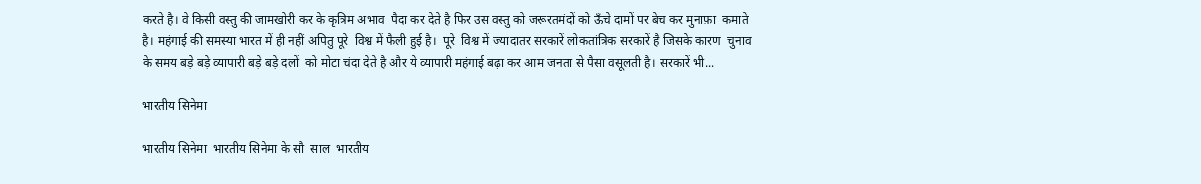करते है। वे किसी वस्तु की जामखोरी कर के कृत्रिम अभाव  पैदा कर देते है फिर उस वस्तु को जरूरतमंदों को ऊँचे दामों पर बेच कर मुनाफ़ा  कमाते है। महंगाई की समस्या भारत में ही नहीं अपितु पूरे  विश्व में फैली हुई है।  पूरे  विश्व में ज्यादातर सरकारें लोकतांत्रिक सरकारें है जिसके कारण  चुनाव के समय बड़े बड़े व्यापारी बड़े बड़े दलों  को मोटा चंदा देते है और ये व्यापारी महंगाई बढ़ा कर आम जनता से पैसा वसूलती है। सरकारें भी...

भारतीय सिनेमा

भारतीय सिनेमा  भारतीय सिनेमा के सौ  साल  भारतीय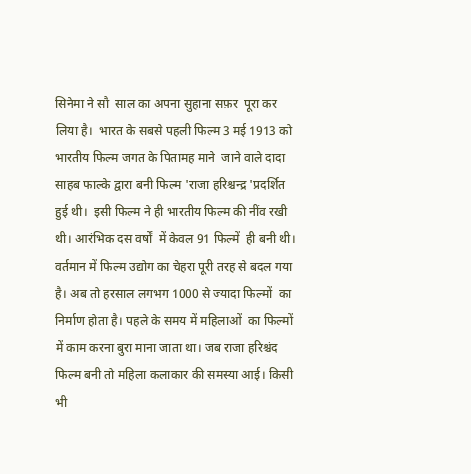सिनेमा ने सौ  साल का अपना सुहाना सफ़र  पूरा कर लिया है।  भारत के सबसे पहली फिल्म 3 मई 1913 को भारतीय फिल्म जगत के पितामह माने  जाने वाले दादा साहब फाल्के द्वारा बनी फिल्म 'राजा हरिश्चन्द्र 'प्रदर्शित हुई थी।  इसी फिल्म ने ही भारतीय फिल्म की नींव रखी थी। आरंभिक दस वर्षों  में केवल 91 फिल्में  ही बनी थी। वर्तमान में फिल्म उद्योग का चेहरा पूरी तरह से बदल गया है। अब तो हरसाल लगभग 1000 से ज्यादा फिल्मों  का निर्माण होता है। पहले के समय में महिलाओं  का फिल्मों  में काम करना बुरा माना जाता था। जब राजा हरिश्चंद फिल्म बनी तो महिला कलाकार की समस्या आई। किसी भी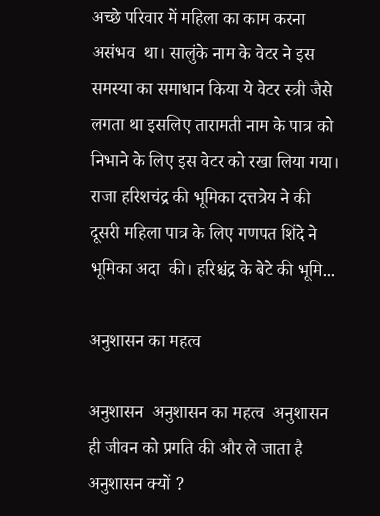अच्छे परिवार में महिला का काम करना असंभव  था। सालुंके नाम के वेटर ने इस समस्या का समाधान किया ये वेटर स्त्री जैसे लगता था इसलिए तारामती नाम के पात्र को निभाने के लिए इस वेटर को रखा लिया गया। राजा हरिशचंद्र की भूमिका दत्तत्रेय ने की दूसरी महिला पात्र के लिए गणपत शिंदे ने भूमिका अदा  की। हरिश्चंद्र के बेटे की भूमि...

अनुशासन का महत्व

अनुशासन  अनुशासन का महत्व  अनुशासन ही जीवन को प्रगति की और ले जाता है  अनुशासन क्यों ?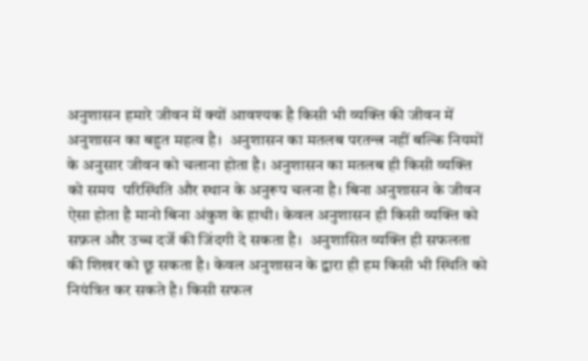अनुशासन हमारे जीवन में क्यों आवश्यक है किसी भी व्यक्ति की जीवन में अनुशासन का बहुत महत्व है।  अनुशासन का मतलब परतन्त्र नहीं बल्कि नियमों के अनुसार जीवन को चलाना होता है। अनुशासन का मतलब ही किसी व्यक्ति को समय  परिस्थिति और स्थान के अनुरूप चलना है। बिना अनुशासन के जीवन ऐसा होता है मानो बिना अंकुश के हाथी। केवल अनुशासन ही किसी व्यक्ति को सफ़ल और उच्च दर्जे की जिंदगी दे सकता है।  अनुशासित व्यक्ति ही सफलता की शिखर को छू सकता है। केवल अनुशासन के द्वारा ही हम किसी भी स्थिति को नियंत्रित कर सकते है। किसी सफल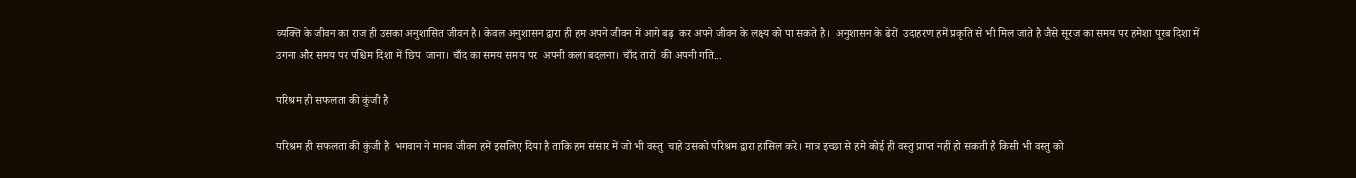व्यक्ति के जीवन का राज ही उसका अनुशासित जीवन है। केवल अनुशासन द्वारा ही हम अपने जीवन में आगे बढ़  कर अपने जीवन के लक्ष्य को पा सकते है।  अनुशासन के ढेरों  उदाहरण हमें प्रकृति से भी मिल जाते है जैसे सूरज का समय पर हमेशा पूरब दिशा में उगना और समय पर पश्चिम दिशा में छिप  जाना। चाँद का समय समय पर  अपनी कला बदलना। चाँद तारों  की अपनी गति...

परिश्रम ही सफलता की कुंजी है

परिश्रम ही सफलता की कुंजी है  भगवान ने मानव जीवन हमें इसलिए दिया है ताकि हम संसार में जो भी वस्तु  चाहे उसको परिश्रम द्वारा हासिल करे। मात्र इच्छा से हमे कोई ही वस्तु प्राप्त नहीं हो सकती है किसी भी वस्तु को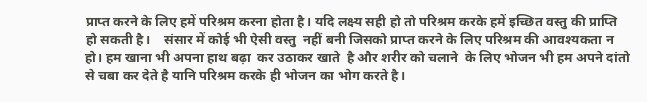प्राप्त करने के लिए हमें परिश्रम करना होता है। यदि लक्ष्य सही हो तो परिश्रम करके हमें इच्छित वस्तु की प्राप्ति हो सकती है।    संसार में कोई भी ऐसी वस्तु  नहीं बनी जिसको प्राप्त करने के लिए परिश्रम की आवश्यकता न हो। हम खाना भी अपना हाथ बढ़ा  कर उठाकर खाते  है और शरीर को चलाने  के लिए भोजन भी हम अपने दांतो से चबा कर देते है यानि परिश्रम करके ही भोजन का भोग करते है।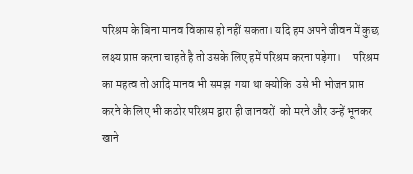परिश्रम के बिना मानव विकास हो नहीं सकता। यदि हम अपने जीवन में कुछ लक्ष्य प्राप्त करना चाहते है तो उसके लिए हमें परिश्रम करना पड़ेगा।     परिश्रम का महत्व तो आदि मानव भी समझ  गया था क्योकि  उसे भी भोजन प्राप्त करने के लिए भी कठोर परिश्रम द्वारा ही जानवरों  को मरने और उन्हें भूनकर खाने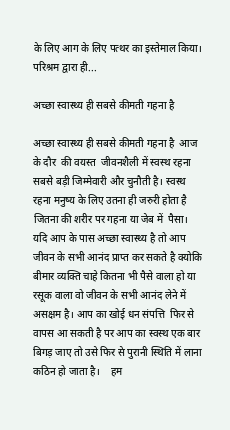के लिए आग के लिए पत्थर का इस्तेमाल किया। परिश्रम द्वारा ही...

अच्छा स्वास्थ्य ही सबसे कीमती गहना है

अच्छा स्वास्थ्य ही सबसे कीमती गहना है  आज के दौर  की वयस्त  जीवनशैली में स्वस्थ रहना सबसे बड़ी जिम्मेवारी और चुनौती है। स्वस्थ रहना मनुष्य के लिए उतना ही जरुरी होता है जितना की शरीर पर गहना या जेब में  पैसा। यदि आप के पास अच्छा स्वास्थ्य है तो आप जीवन के सभी आनंद प्राप्त कर सकते है क्योकि  बीमार व्यक्ति चाहे कितना भी पैसे वाला हो या रसूक वाला वो जीवन के सभी आनंद लेने में असक्षम है। आप का खोई धन संपत्ति  फिर से वापस आ सकती है पर आप का स्वस्थ एक बार बिगड़ जाए तो उसे फिर से पुरानी स्थिति में लाना कठिन हो जाता है।    हम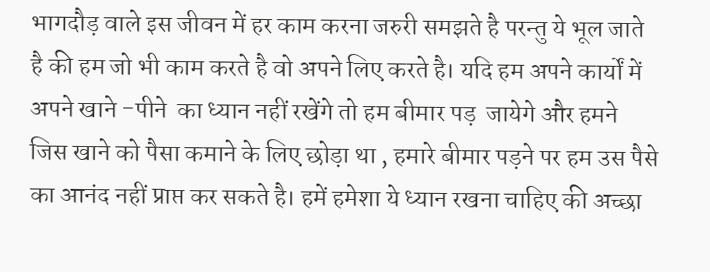भागदौड़ वाले इस जीवन में हर काम करना जरुरी समझते है परन्तु ये भूल जाते है की हम जो भी काम करते है वो अपने लिए करते है। यदि हम अपने कार्यों में अपने खाने -पीने  का ध्यान नहीं रखेंगे तो हम बीमार पड़  जायेगे और हमने जिस खाने को पैसा कमाने के लिए छोड़ा था , हमारे बीमार पड़ने पर हम उस पैसे का आनंद नहीं प्राप्त कर सकते है। हमें हमेशा ये ध्यान रखना चाहिए की अच्छा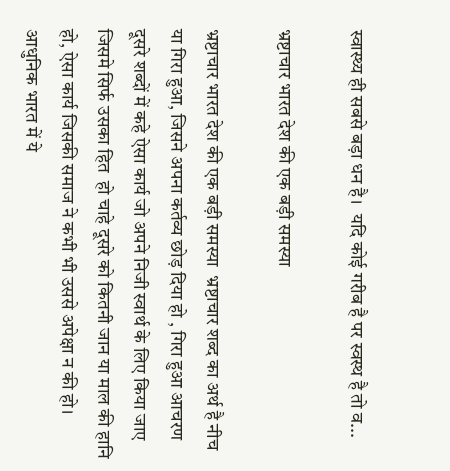स्वास्थ्य ही सबसे बड़ा धन है।  यदि कोई गरीब है पर स्वस्थ है तो व...

भ्रष्टाचार भारत देश की एक बड़ी समस्या

भ्रष्टाचार भारत देश की एक बड़ी समस्या  भ्रष्टाचार शब्द का अर्थ है नीच या गिरा हुआ, जिसने अपना कर्तव्य छोड़ दिया हो , गिरा हुआ आचरण दूसरे शब्दों में कहे ऐसा कार्य जो अपने निजी स्वार्थ के लिए किया जाए जिसमे सिर्फ उसका हित  हो चाहे दूसरे को कितनी जान या माल की हानि हो, ऐसा कार्य जिसकी समाज ने कभी भी उससे अपेक्षा न की हो। आधुनिक भारत में ये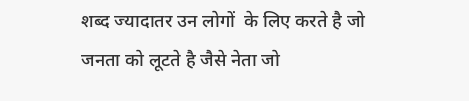शब्द ज्यादातर उन लोगों  के लिए करते है जो जनता को लूटते है जैसे नेता जो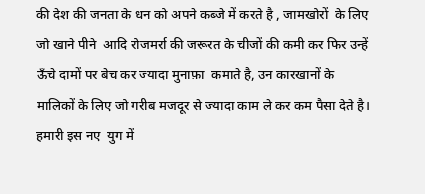की देश की जनता के धन को अपने कब्जे में करते है , जामखोरों  के लिए जो खाने पीने  आदि रोजमर्रा की जरूरत के चीजों की कमी कर फिर उन्हें ऊँचे दामों पर बेच कर ज्यादा मुनाफ़ा  कमाते है, उन कारखानों के मालिकों के लिए जो गरीब मजदूर से ज्यादा काम ले कर कम पैसा देते है। हमारी इस नए  युग में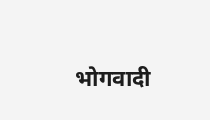भोगवादी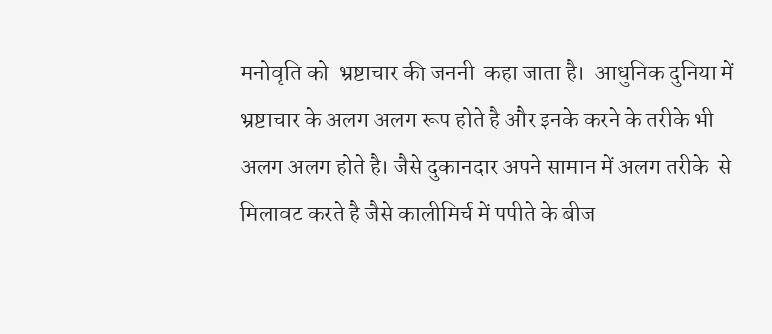मनोवृति को  भ्रष्टाचार की जननी  कहा जाता है।  आधुनिक दुनिया में भ्रष्टाचार के अलग अलग रूप होते है और इनके करने के तरीके भी अलग अलग होते है। जैसे दुकानदार अपने सामान में अलग तरीके  से मिलावट करते है जैसे कालीमिर्च में पपीते के बीज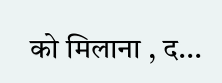को मिलाना , द...